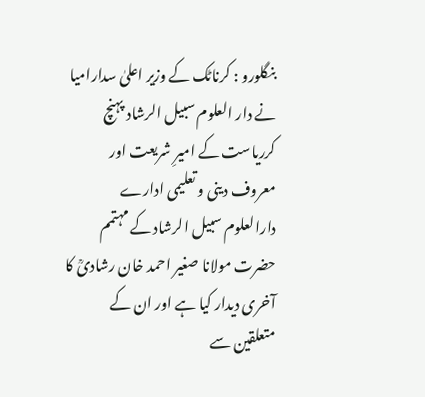بنگلورو : کرناٹک کے وزیر اعلیٰ سدارامیا نے دار العلوم سبیل الرشاد پہنچ کرریاست کے امیرِ شریعت اور معروف دینی و تعلیمی ادارے دارالعلوم سبیل الرشاد کے مہتمم حضرت مولانا صغیر احمد خان رشادیؒ کا آخری دیدار کیا ہے اور ان کے متعلقین سے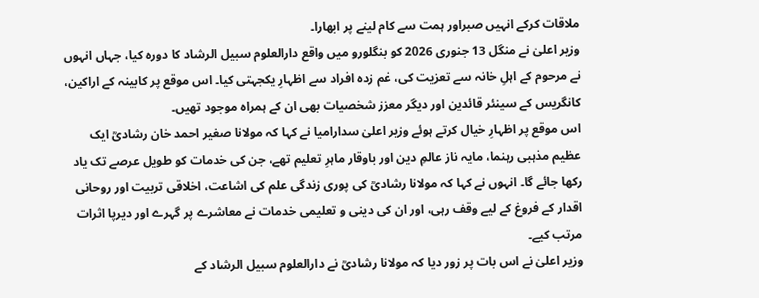ملاقات کرکے انہیں صبراور ہمت سے کام لینے پر ابھارا۔
وزیر اعلیٰ نے منگل 13 جنوری 2026 کو بنگلورو میں واقع دارالعلوم سبیل الرشاد کا دورہ کیا، جہاں انہوں نے مرحوم کے اہلِ خانہ سے تعزیت کی، غم زدہ افراد سے اظہارِ یکجہتی کیا۔ اس موقع پر کابینہ کے اراکین، کانگریس کے سینئر قائدین اور دیگر معزز شخصیات بھی ان کے ہمراہ موجود تھیں۔
اس موقع پر اظہارِ خیال کرتے ہوئے وزیر اعلیٰ سدارامیا نے کہا کہ مولانا صغیر احمد خان رشادیؒ ایک عظیم مذہبی رہنما، مایہ ناز عالمِ دین اور باوقار ماہرِ تعلیم تھے، جن کی خدمات کو طویل عرصے تک یاد رکھا جائے گا۔ انہوں نے کہا کہ مولانا رشادیؒ کی پوری زندگی علم کی اشاعت، اخلاقی تربیت اور روحانی اقدار کے فروغ کے لیے وقف رہی، اور ان کی دینی و تعلیمی خدمات نے معاشرے پر گہرے اور دیرپا اثرات مرتب کیے۔
وزیر اعلیٰ نے اس بات پر زور دیا کہ مولانا رشادیؒ نے دارالعلوم سبیل الرشاد کے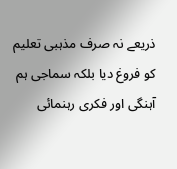ذریعے نہ صرف مذہبی تعلیم کو فروغ دیا بلکہ سماجی ہم آہنگی اور فکری رہنمائی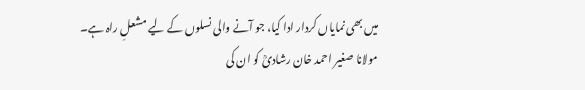میں بھی نمایاں کردار ادا کیا، جو آنے والی نسلوں کے لیے مشعلِ راہ ہے۔
مولانا صغیر احمد خان رشادیؒ کو ان کی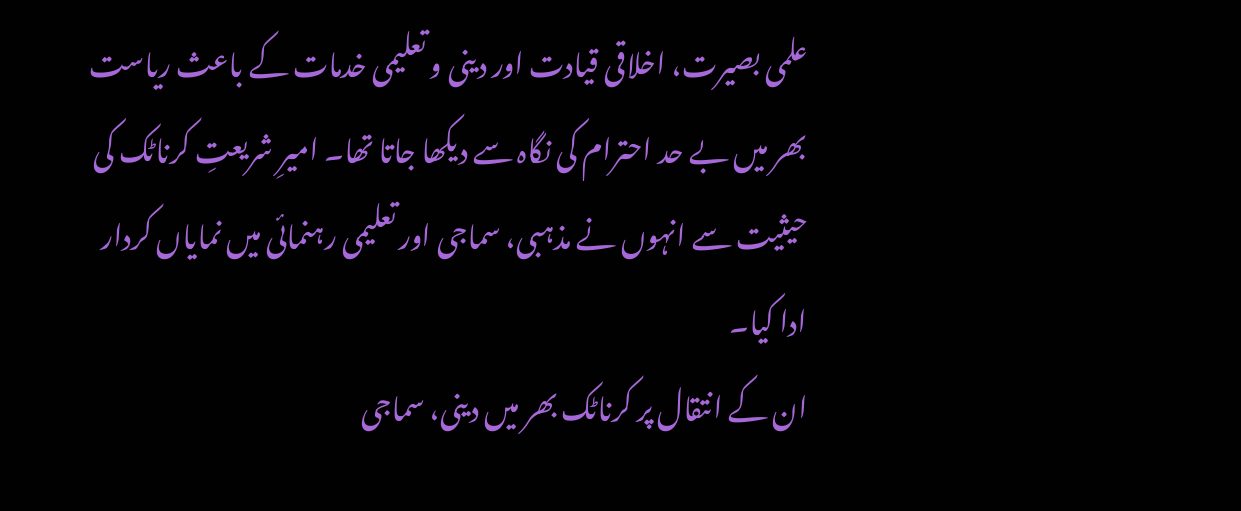علمی بصیرت، اخلاقی قیادت اور دینی و تعلیمی خدمات کے باعث ریاست بھر میں بے حد احترام کی نگاہ سے دیکھا جاتا تھا۔ امیرِ شریعتِ کرناٹک کی حیثیت سے انہوں نے مذہبی، سماجی اور تعلیمی رہنمائی میں نمایاں کردار ادا کیا۔
ان کے انتقال پر کرناٹک بھر میں دینی، سماجی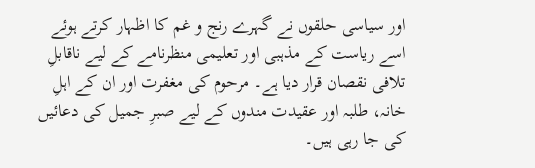اور سیاسی حلقوں نے گہرے رنج و غم کا اظہار کرتے ہوئے اسے ریاست کے مذہبی اور تعلیمی منظرنامے کے لیے ناقابلِ تلافی نقصان قرار دیا ہے۔ مرحوم کی مغفرت اور ان کے اہلِ خانہ، طلبہ اور عقیدت مندوں کے لیے صبرِ جمیل کی دعائیں کی جا رہی ہیں۔